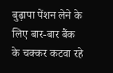बुढ़ापा पेंशन लेने के लिए बार-बार बैंक के चक्कर कटवा रहे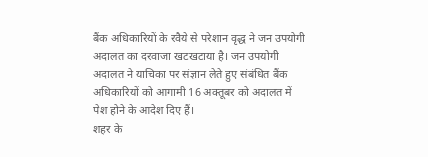बैंक अधिकारियों के रवैये से परेशान वृद्ध ने जन उपयोगी अदालत का दरवाजा खटखटाया है। जन उपयोगी अदालत ने याचिका पर संज्ञान लेते हुए संबंधित बैंक अधिकारियों को आगामी 16 अक्तूबर को अदालत में पेश होने के आदेश दिए हैं।
शहर के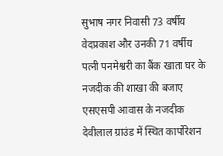सुभाष नगर निवासी 73 वर्षीय वेदप्रकाश और उनकी 71 वर्षीय पत्नी पनमेश्वरी का बैंक खाता घर के नजदीक की शाखा की बजाए एसएसपी आवास के नजदीक देवीलाल ग्राउंड में स्थित कार्पोरेशन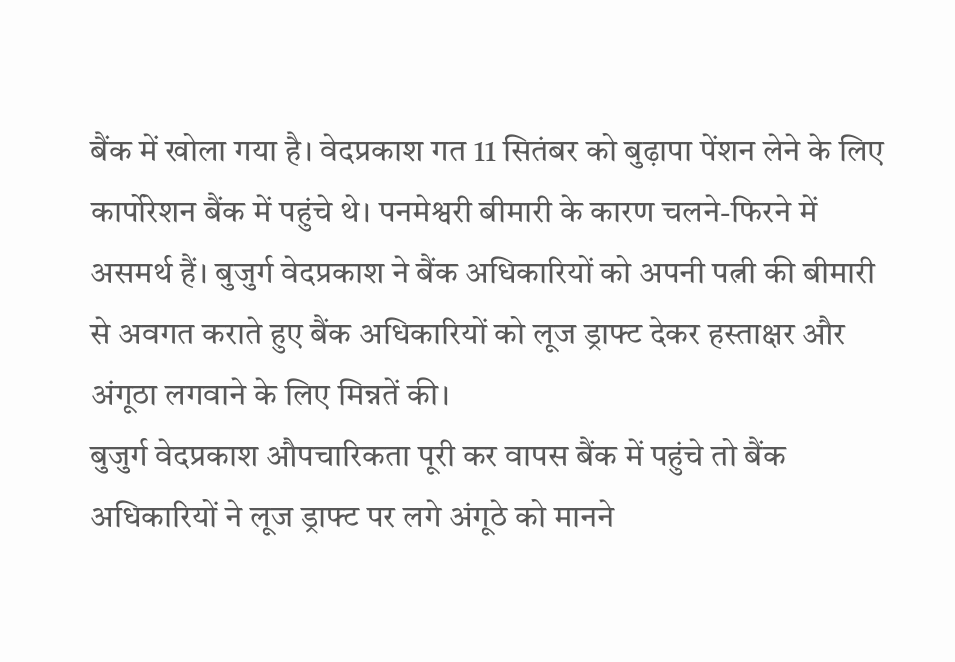बैंक में खोला गया है। वेदप्रकाश गत 11 सितंबर को बुढ़ापा पेंशन लेने के लिए कार्पोरेशन बैंक में पहुंचे थे। पनमेश्वरी बीमारी के कारण चलने-फिरने में असमर्थ हैं। बुजुर्ग वेदप्रकाश ने बैंक अधिकारियों को अपनी पत्नी की बीमारी से अवगत कराते हुए बैंक अधिकारियों को लूज ड्राफ्ट देकर हस्ताक्षर और अंगूठा लगवाने के लिए मिन्नतें की।
बुजुर्ग वेदप्रकाश औपचारिकता पूरी कर वापस बैंक में पहुंचे तो बैंक अधिकारियों ने लूज ड्राफ्ट पर लगे अंगूठे को मानने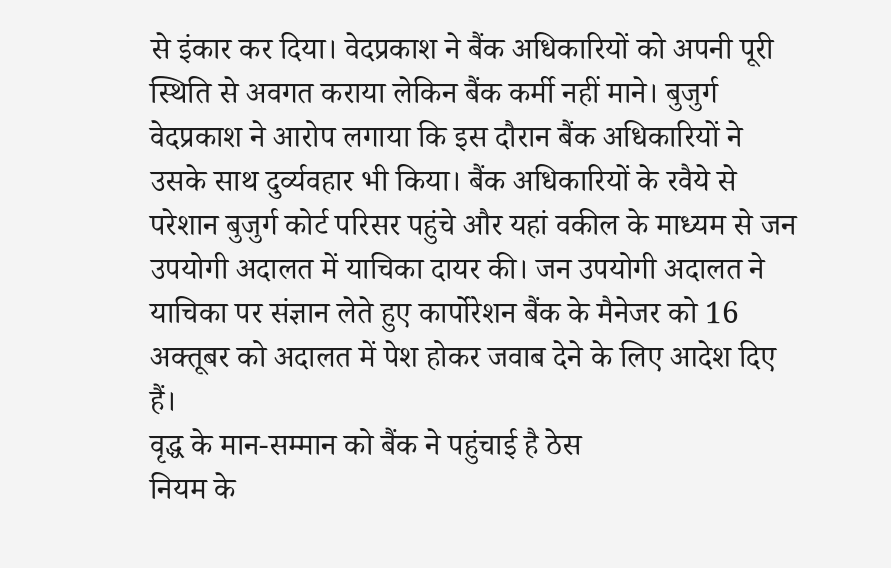से इंकार कर दिया। वेदप्रकाश ने बैंक अधिकारियों को अपनी पूरी स्थिति से अवगत कराया लेकिन बैंक कर्मी नहीं माने। बुजुर्ग वेदप्रकाश ने आरोप लगाया कि इस दौरान बैंक अधिकारियों ने उसके साथ दुर्व्यवहार भी किया। बैंक अधिकारियों के रवैये से परेशान बुजुर्ग कोर्ट परिसर पहुंचे और यहां वकील के माध्यम से जन उपयोगी अदालत में याचिका दायर की। जन उपयोगी अदालत ने याचिका पर संज्ञान लेते हुए कार्पोरेशन बैंक के मैनेजर को 16 अक्तूबर को अदालत में पेश होकर जवाब देने के लिए आदेश दिए हैं।
वृद्ध के मान-सम्मान को बैंक ने पहुंचाई है ठेस
नियम के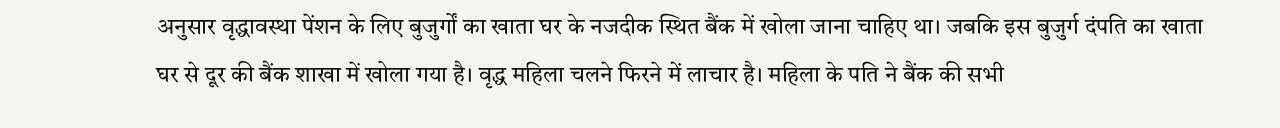अनुसार वृद्धावस्था पेंशन के लिए बुजुर्गों का खाता घर के नजदीक स्थित बैंक में खोला जाना चाहिए था। जबकि इस बुजुर्ग दंपति का खाता घर से दूर की बैंक शाखा में खोला गया है। वृद्ध महिला चलने फिरने में लाचार है। महिला के पति ने बैंक की सभी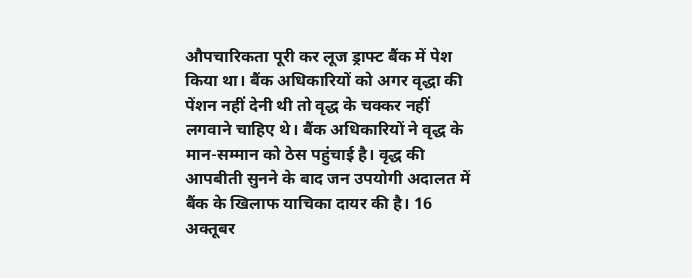औपचारिकता पूरी कर लूज ड्राफ्ट बैंक में पेश किया था। बैंक अधिकारियों को अगर वृद्धा की पेंशन नहीं देनी थी तो वृद्ध के चक्कर नहीं लगवाने चाहिए थे। बैंक अधिकारियों ने वृद्ध के मान-सम्मान को ठेस पहुंचाई है। वृद्ध की आपबीती सुनने के बाद जन उपयोगी अदालत में बैंक के खिलाफ याचिका दायर की है। 16 अक्तूबर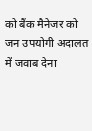को बैंक मैनेजर को जन उपयोगी अदालत में जवाब देना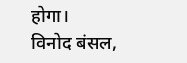होगा।
विनोद बंसल,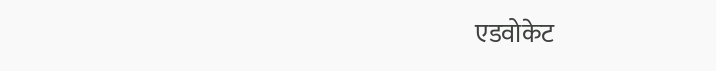एडवोकेट